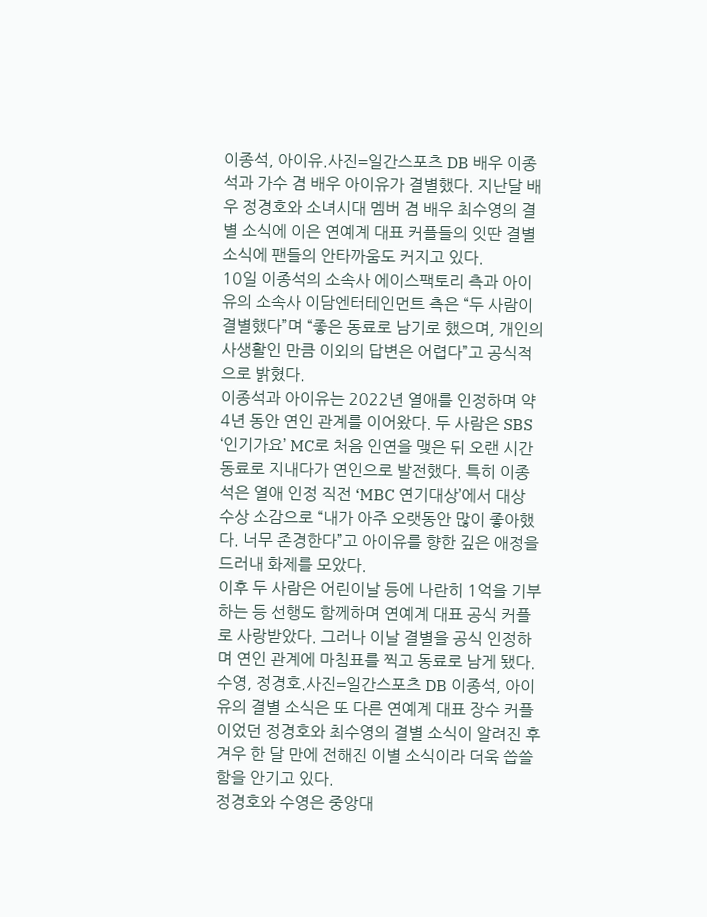이종석, 아이유.사진=일간스포츠 DB 배우 이종석과 가수 겸 배우 아이유가 결별했다. 지난달 배우 정경호와 소녀시대 멤버 겸 배우 최수영의 결별 소식에 이은 연예계 대표 커플들의 잇딴 결별 소식에 팬들의 안타까움도 커지고 있다.
10일 이종석의 소속사 에이스팩토리 측과 아이유의 소속사 이담엔터테인먼트 측은 “두 사람이 결별했다”며 “좋은 동료로 남기로 했으며, 개인의 사생활인 만큼 이외의 답변은 어렵다”고 공식적으로 밝혔다.
이종석과 아이유는 2022년 열애를 인정하며 약 4년 동안 연인 관계를 이어왔다. 두 사람은 SBS ‘인기가요’ MC로 처음 인연을 맺은 뒤 오랜 시간 동료로 지내다가 연인으로 발전했다. 특히 이종석은 열애 인정 직전 ‘MBC 연기대상’에서 대상 수상 소감으로 “내가 아주 오랫동안 많이 좋아했다. 너무 존경한다”고 아이유를 향한 깊은 애정을 드러내 화제를 모았다.
이후 두 사람은 어린이날 등에 나란히 1억을 기부하는 등 선행도 함께하며 연예계 대표 공식 커플로 사랑받았다. 그러나 이날 결별을 공식 인정하며 연인 관계에 마침표를 찍고 동료로 남게 됐다.
수영, 정경호.사진=일간스포츠 DB 이종석, 아이유의 결별 소식은 또 다른 연예계 대표 장수 커플이었던 정경호와 최수영의 결별 소식이 알려진 후 겨우 한 달 만에 전해진 이별 소식이라 더욱 씁쓸함을 안기고 있다.
정경호와 수영은 중앙대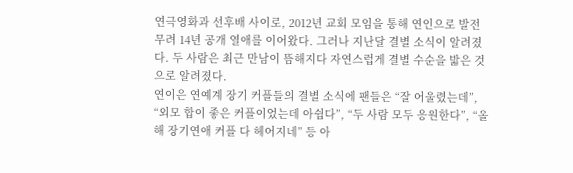연극영화과 선후배 사이로, 2012년 교회 모임을 통해 연인으로 발전 무려 14년 공개 열애를 이어왔다. 그러나 지난달 결별 소식이 알려졌다. 두 사람은 최근 만남이 뜸해지다 자연스럽게 결별 수순을 밟은 것으로 알려졌다.
연이은 연예계 장기 커플들의 결별 소식에 팬들은 “잘 어울렸는데”, “외모 합이 좋은 커플이었는데 아쉽다”, “두 사람 모두 응원한다”, “올해 장기연애 커플 다 헤어지네” 등 아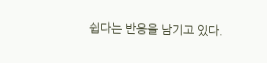쉽다는 반응을 남기고 있다.